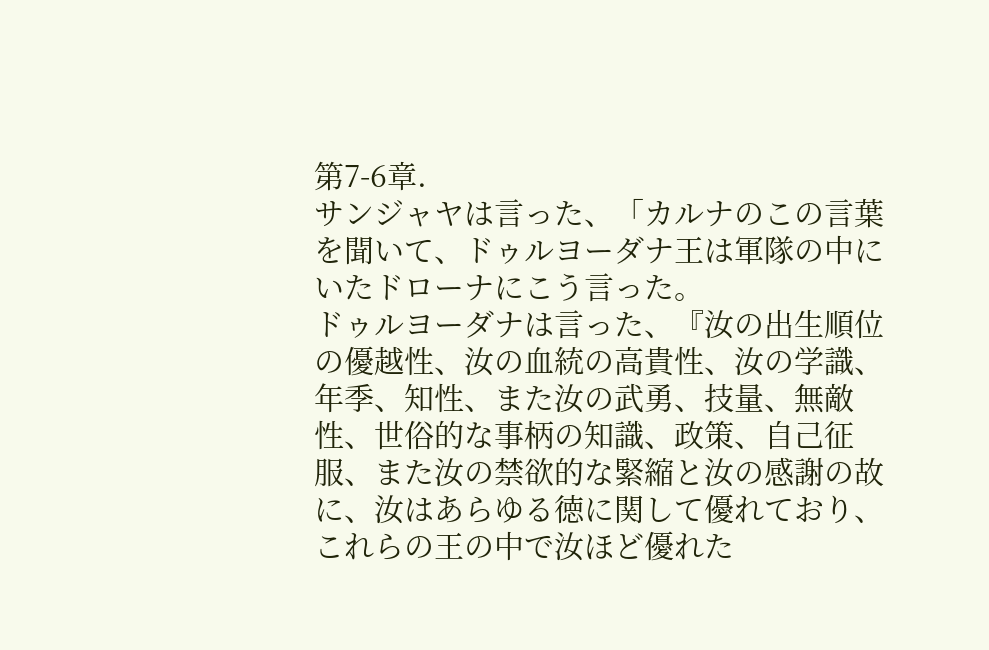第7-6章.
サンジャヤは言った、「カルナのこの言葉を聞いて、ドゥルヨーダナ王は軍隊の中にいたドローナにこう言った。
ドゥルヨーダナは言った、『汝の出生順位の優越性、汝の血統の高貴性、汝の学識、年季、知性、また汝の武勇、技量、無敵性、世俗的な事柄の知識、政策、自己征服、また汝の禁欲的な緊縮と汝の感謝の故に、汝はあらゆる徳に関して優れており、これらの王の中で汝ほど優れた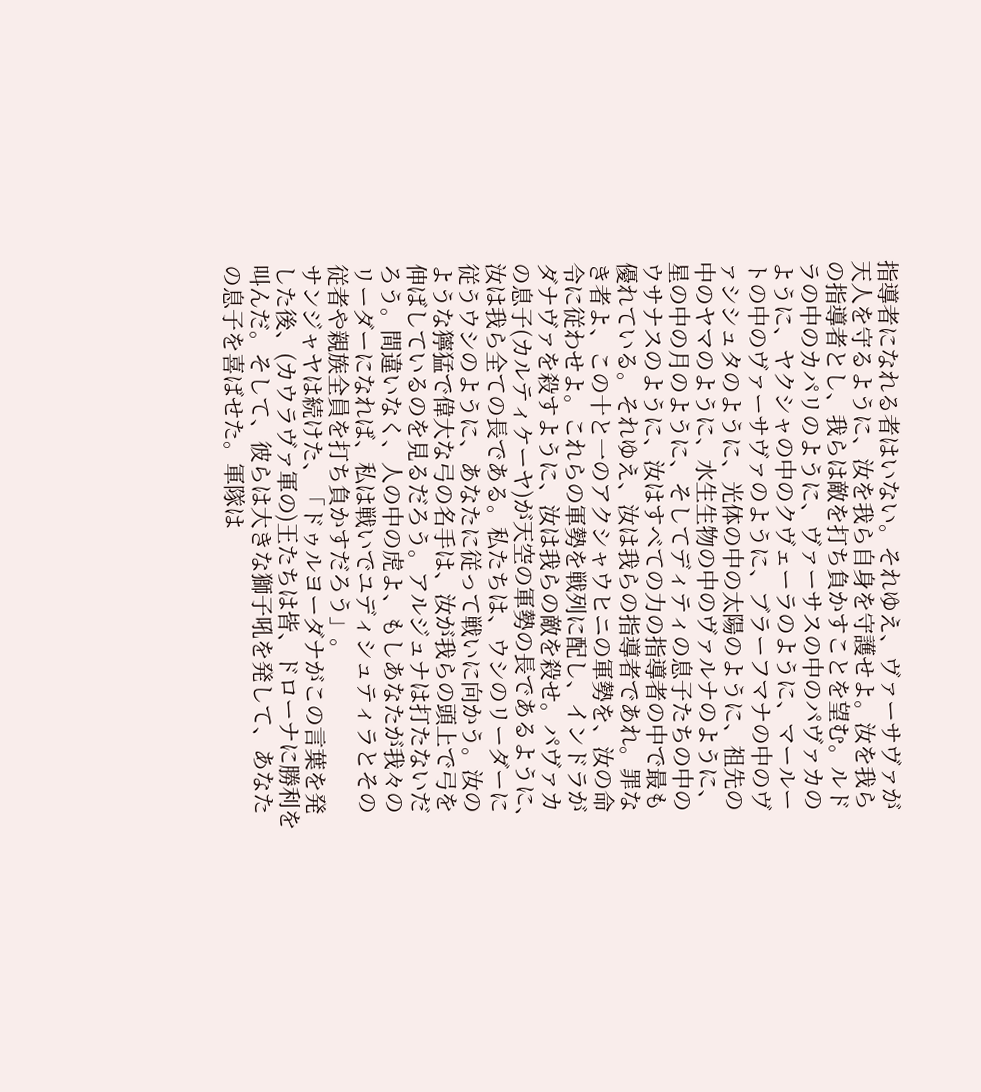指導者になれる者はいない。それゆえ、ヴァーサヴァが天人を守るように、汝を我ら自身を守護せよ。汝を我らの指導者とし、我らは敵を打ち負かすことを望む。ルドラの中のカパリのように、ヴァーサスの中のパヴァカのように、ヤクシャの中のクヴェーラのように、マールートの中のヴァーサヴァのように、ブラーフマナの中のヴァシシュタのように、光体の中の太陽のように、祖先の中のヤマのように、水生生物の中のヴァルナのように、星の中の月のように、そしてディティの息子たちの中のウサナスのように、汝はすべての力の指導者の中で最も優れている。それゆえ、汝は我らの指導者であれ。罪なき者よ、この十と一のアクシャウヒニの軍勢を、汝の命令に従わせよ。これらの軍勢を戦列に配し、インドラがダナヴァを殺すように、汝は我らの敵を殺せ。パヴァカの息子(カルティケーヤ)が天空の軍勢の長であるように、汝は我ら全ての長である。私たちは、ウシのリーダーに従うウシのように、あなたに従って戦いに向かう。汝のような獰猛で偉大な弓の名手は、汝が我らの頭上で弓を伸ばしているのを見るだろう。アルジュナは打たないだろう。間違いなく、人の中の虎よ、もしあなたが我々のリーダーになれば、私は戦いでユディシュティラとその従者や親族全員を打ち負かすだろう」。
サンジャヤは続けた、「ドゥルヨーダナがこの言葉を発した後、(カウラヴァ軍の)王たちは皆、ドローナに勝利を叫んだ。そして、彼らは大きな獅子吼を発して、あなたの息子を喜ばせた。軍隊は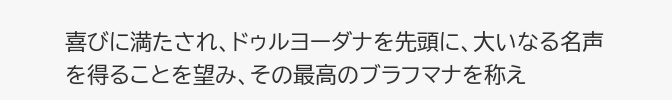喜びに満たされ、ドゥルヨーダナを先頭に、大いなる名声を得ることを望み、その最高のブラフマナを称え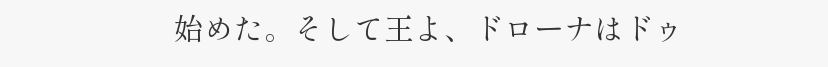始めた。そして王よ、ドローナはドゥ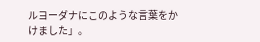ルヨーダナにこのような言葉をかけました」。